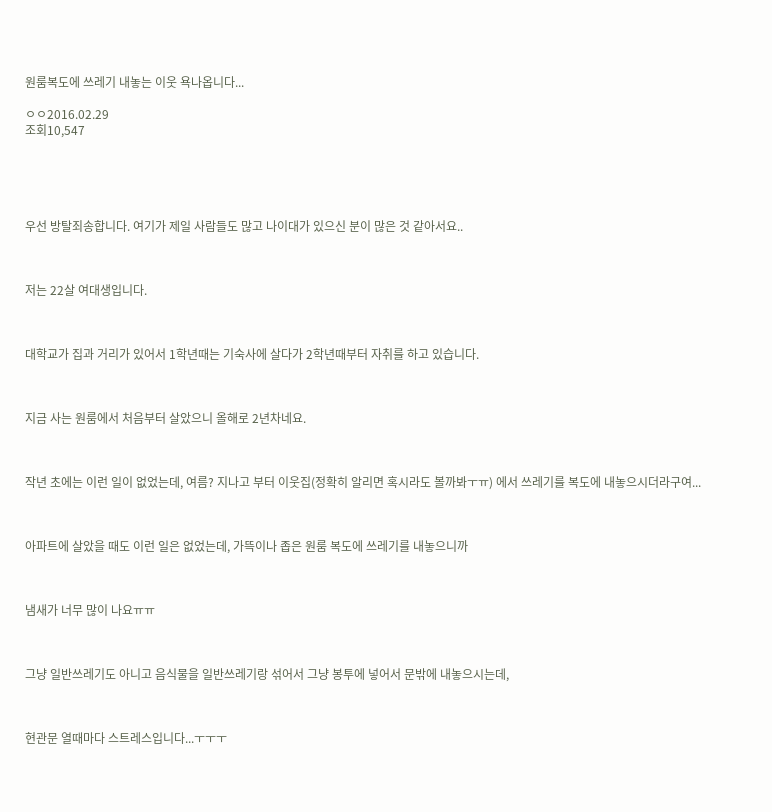원룸복도에 쓰레기 내놓는 이웃 욕나옵니다...

ㅇㅇ2016.02.29
조회10,547





우선 방탈죄송합니다. 여기가 제일 사람들도 많고 나이대가 있으신 분이 많은 것 같아서요..



저는 22살 여대생입니다.



대학교가 집과 거리가 있어서 1학년때는 기숙사에 살다가 2학년때부터 자취를 하고 있습니다.



지금 사는 원룸에서 처음부터 살았으니 올해로 2년차네요.



작년 초에는 이런 일이 없었는데, 여름? 지나고 부터 이웃집(정확히 알리면 혹시라도 볼까봐ㅜㅠ) 에서 쓰레기를 복도에 내놓으시더라구여...



아파트에 살았을 때도 이런 일은 없었는데, 가뜩이나 좁은 원룸 복도에 쓰레기를 내놓으니까



냄새가 너무 많이 나요ㅠㅠ



그냥 일반쓰레기도 아니고 음식물을 일반쓰레기랑 섞어서 그냥 봉투에 넣어서 문밖에 내놓으시는데,



현관문 열때마다 스트레스입니다...ㅜㅜㅜ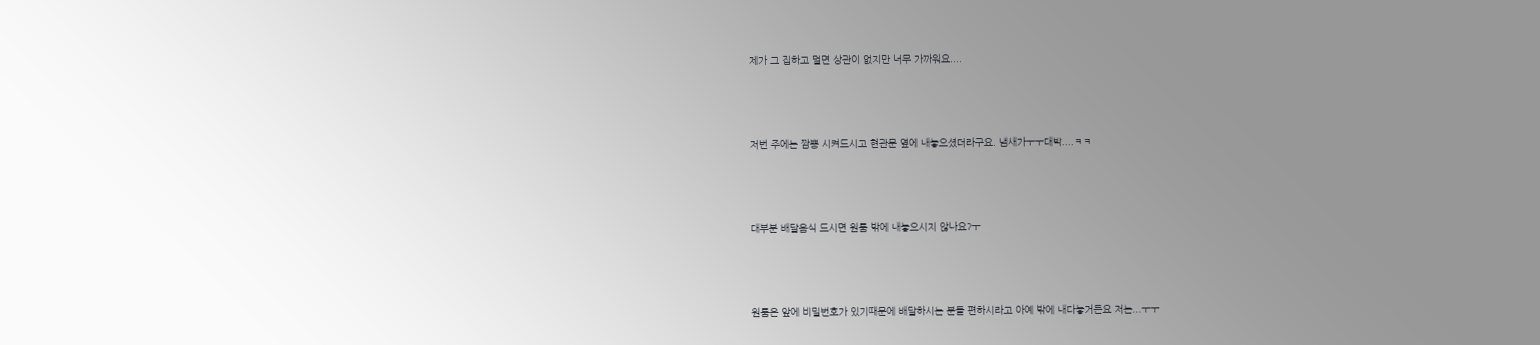제가 그 집하고 멀면 상관이 없지만 너무 가까워요....



저번 주에는 짬뽕 시켜드시고 현관문 옆에 내놓으셨더라구요. 냄새가ㅜㅜ대박....ㅋㅋ



대부분 배달음식 드시면 원룸 밖에 내놓으시지 않나요?ㅜ



원룸은 앞에 비밀번호가 있기때문에 배달하시는 분들 편하시라고 아예 밖에 내다놓거든요 저는...ㅜㅜ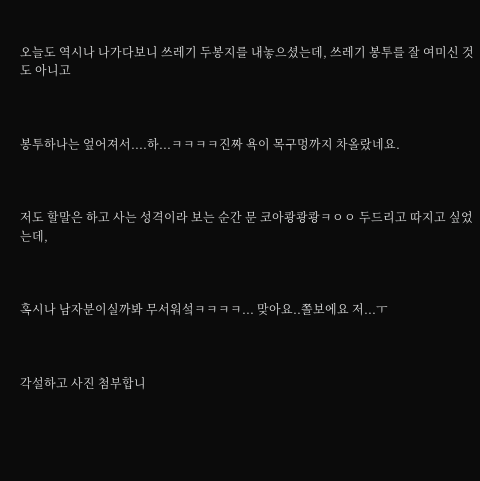오늘도 역시나 나가다보니 쓰레기 두봉지를 내놓으셨는데, 쓰레기 봉투를 잘 여미신 것도 아니고



봉투하나는 엎어져서....하...ㅋㅋㅋㅋ진짜 욕이 목구멍까지 차올랐네요.



저도 할말은 하고 사는 성격이라 보는 순간 문 코아쾅쾅쾅ㅋㅇㅇ 두드리고 따지고 싶었는데,



혹시나 남자분이실까봐 무서워섴ㅋㅋㅋㅋ... 맞아요..쫄보에요 저...ㅜ



각설하고 사진 첨부합니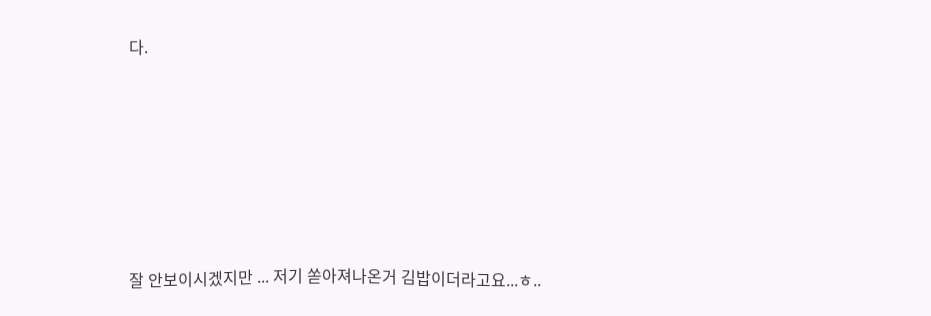다.







잘 안보이시겠지만 ... 저기 쏟아져나온거 김밥이더라고요...ㅎ..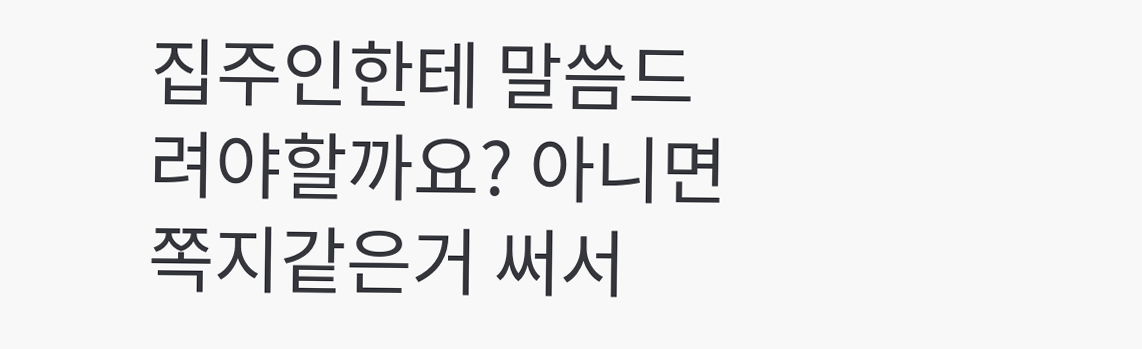집주인한테 말씀드려야할까요? 아니면 쪽지같은거 써서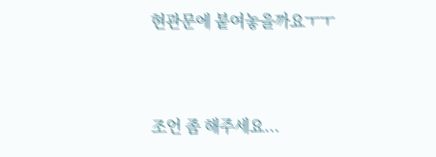현관문에 붙여놓을까요ㅜㅜ



조언 좀 해주세요...